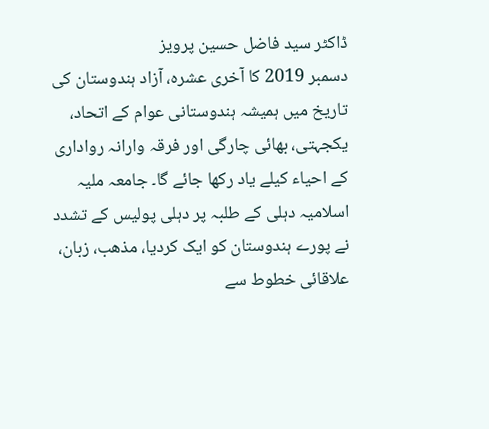ڈاکٹر سید فاضل حسین پرویز
دسمبر 2019 کا آخری عشرہ، آزاد ہندوستان کی تاریخ میں ہمیشہ ہندوستانی عوام کے اتحاد، یکجہتی، بھائی چارگی اور فرقہ وارانہ رواداری کے احیاء کیلے یاد رکھا جائے گا۔ جامعہ ملیہ اسلامیہ دہلی کے طلبہ پر دہلی پولیس کے تشدد نے پورے ہندوستان کو ایک کردیا، مذھب، زبان، علاقائی خطوط سے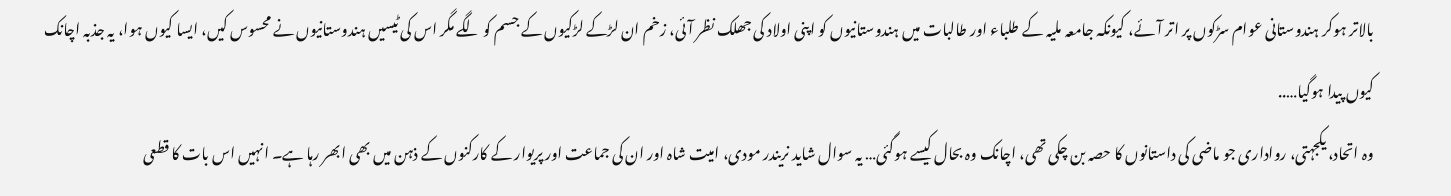بالاتر ہوکر ہندوستانی عوام سڑکوں پر اتر آئے، کیونکہ جامعہ ملیہ کے طلباء اور طالبات میں ہندوستانیوں کو اپنی اولاد کی جھلک نظر آئی، زخم ان لڑکے لڑکیوں کے جسم کو لگے مگر اس کی ٹیسیں ہندوستانیوں نے محسوس کیں، ایسا کیوں ہوا، یہ جذبہ اچانک کیوں پیدا ہوگیا…..
وہ اتحاد، یکجہتی، رواداری جو ماضی کی داستانوں کا حصہ بن چکی تھی، اچانک وہ بحال کیسے ہوگئی… یہ سوال شاید نریندر مودی، امیت شاہ اور ان کی جماعت اور پریوار کے کارکنوں کے ذہن میں بھی ابھر رہا ہے۔ انہیں اس بات کا قطعی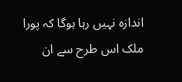اندازہ نہیں رہا ہوگا کہ پورا ملک اس طرح سے ان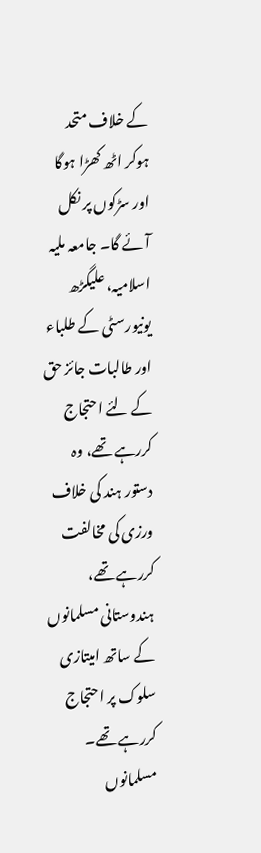کے خلاف متحد ہوکر اٹھ کھڑا ہوگا اور سڑکوں پر نکل آئے گا۔ جامعہ ملیہ اسلامیہ، علیگڑھ یونیورسٹی کے طلباء اور طالبات جائز حق کے لئے احتجاج کررہے تھے، وہ دستور ہند کی خلاف ورزی کی مخالفت کررہے تھے، ہندوستانی مسلمانوں کے ساتھ امیتازی سلوک پر احتجاج کررہے تھے۔ مسلمانوں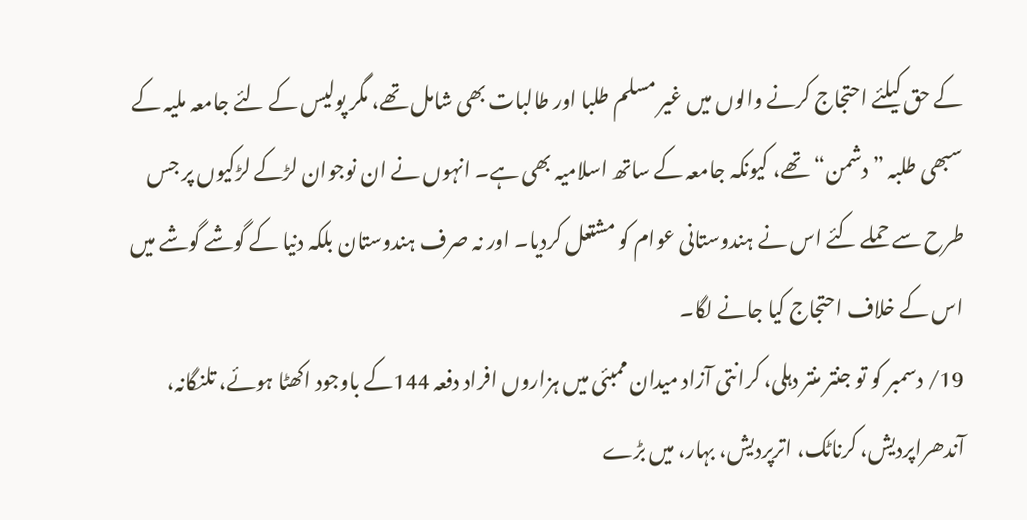کے حق کیلئے احتجاج کرنے والوں میں غیر مسلم طلبا اور طالبات بھی شامل تھے، مگر پولیس کے لئے جامعہ ملیہ کے سبھی طلبہ ”دشمن“ تھے، کیونکہ جامعہ کے ساتھ اسلامیہ بھی ہے۔ انہوں نے ان نوجوان لڑکے لڑکیوں پر جس طرح سے حملے کئے اس نے ہندوستانی عوام کو مشتعل کردیا۔ اور نہ صرف ہندوستان بلکہ دنیا کے گوشے گوشے میں اس کے خلاف احتجاج کیا جانے لگا۔
19/ دسمبر کو تو جنتر منتر دہلی، کرانتی آزاد میدان ممبئی میں ہزاروں افراد دفعہ 144کے باوجود اکھٹا ہوئے، تلنگانہ، آندھراپردیش، کرناٹک، اترپردیش، بہار، میں بڑے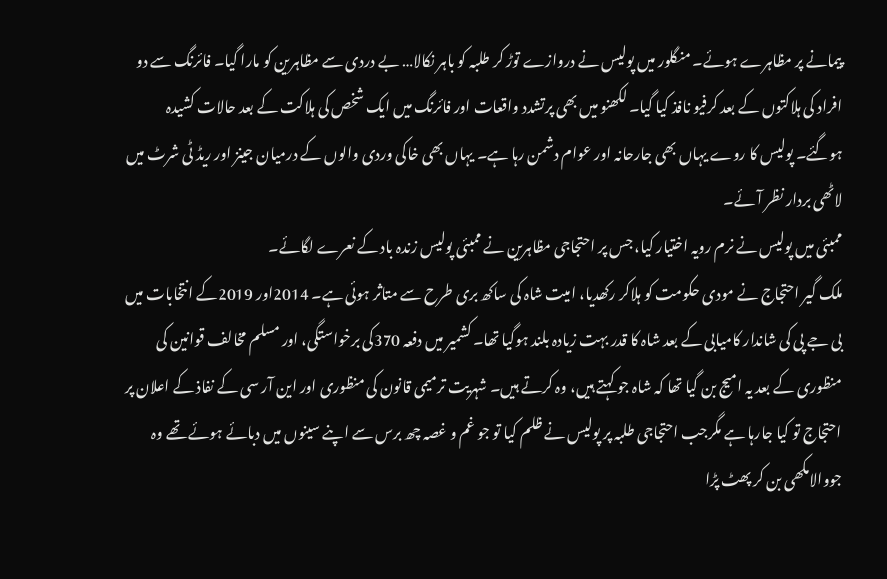پیمانے پر مظاہرے ہوئے۔ منگلور میں پولیس نے دروازے توڑ کر طلبہ کو باہر نکالا… بے دردی سے مظاہرین کو مارا گیا۔ فائرنگ سے دو افراد کی ہلاکتوں کے بعد کرفیو نافذ کیا گیا۔ لکھنو میں بھی پرتشدد واقعات اور فائرنگ میں ایک شخص کی ہلاکت کے بعد حالات کشیدہ ہوگئے۔ پولیس کا روے یہاں بھی جارحانہ اور عوام دشمن رہا ہے۔ یہاں بھی خاکی وردی والوں کے درمیان جینز اور ریڈ ٹی شرٹ میں لاٹھی بردار نظر آئے۔
ممبئی میں پولیس نے نرم رویہ اختیار کیا، جس پر احتجاجی مظاہرین نے ممبئی پولیس زندہ باد کے نعرے لگائے۔
ملک گیر احتجاج نے مودی حکومت کو ہلاکر رکھدیا، امیت شاہ کی ساکھ بری طرح سے متاثر ہوئی ہے۔ 2014اور 2019کے انتخابات میں بی جے پی کی شاندار کامیابی کے بعد شاہ کا قدر بہت زیادہ بلند ہوگیا تھا۔ کشمیر میں دفعہ 370کی برخواستگی، اور مسلم مخالف قوانین کی منظوری کے بعد یہ امیج بن گیا تھا کہ شاہ جو کہتے ہیں، وہ کرتے ہیں۔ شہریت ترمیمی قانون کی منظوری اور این آر سی کے نفاذ کے اعلان پر احتجاج تو کیا جارہا ہے مگرجب احتجاجی طلبہ پر پولیس نے ظلم کیا تو جو غم و غصہ چھ برس سے اپنے سینوں میں دبائے ہوئے تھے وہ جووالامکھی بن کر پھٹ پڑا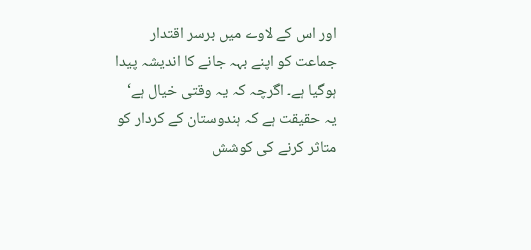اور اس کے لاوے میں برسر اقتدار جماعت کو اپنے بہہ جانے کا اندیشہ پیدا ہوگیا ہے۔ اگرچہ کہ یہ وقتی خیال ہے‘ یہ حقیقت ہے کہ ہندوستان کے کردار کو متاثر کرنے کی کوشش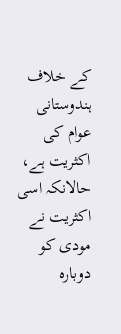کے خلاف ہندوستانی عوام کی اکثریت ہے، حالانکہ اسی اکثریت نے مودی کو دوبارہ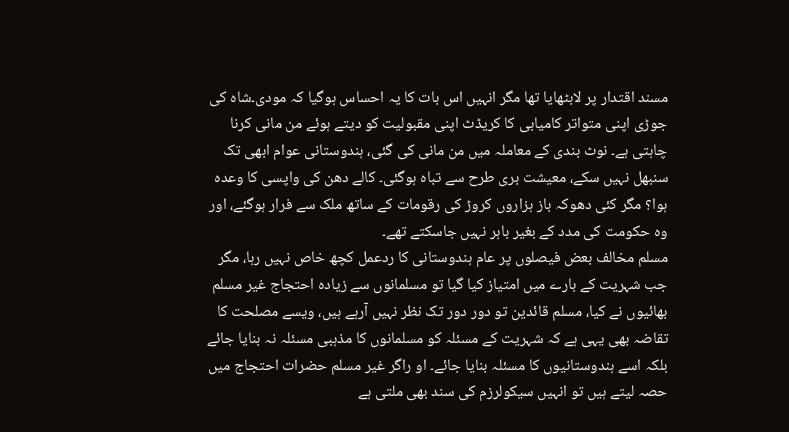مسند اقتدار پر لابٹھایا تھا مگر انہیں اس بات کا یہ احساس ہوگیا کہ مودی۔شاہ کی جوڑی اپنی متواتر کامیابی کا کریڈٹ اپنی مقبولیت کو دیتے ہوئے من مانی کرنا چاہتی ہے۔ نوٹ بندی کے معاملہ میں من مانی کی گئی، ہندوستانی عوام ابھی تک سنبھل نہیں سکے، معیشت بری طرح سے تباہ ہوگئی۔ کالے دھن کی واپسی کا وعدہ ہوا؟ مگر کئی دھوکہ باز ہزاروں کروڑ کی رقومات کے ساتھ ملک سے فرار ہوگئے، اور وہ حکومت کی مدد کے بغیر باہر نہیں جاسکتے تھے۔
مسلم مخالف بعض فیصلوں پر عام ہندوستانی کا ردعمل کچھ خاص نہیں رہا، مگر جب شہریت کے بارے میں امتیاز کیا گیا تو مسلمانوں سے زیادہ احتجاج غیر مسلم بھائیوں نے کیا، مسلم قائدین تو دور دور تک نظر نہیں آرہے ہیں، ویسے مصلحت کا تقاضہ بھی یہی ہے کہ شہریت کے مسئلہ کو مسلمانوں کا مذہبی مسئلہ نہ بنایا جائے بلکہ اسے ہندوستانیوں کا مسئلہ بنایا جائے۔ او راگر غیر مسلم حضرات احتجاج میں حصہ لیتے ہیں تو انہیں سیکولرزم کی سند بھی ملتی ہے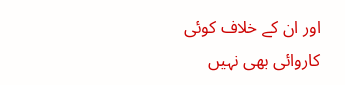اور ان کے خلاف کوئی کاروائی بھی نہیں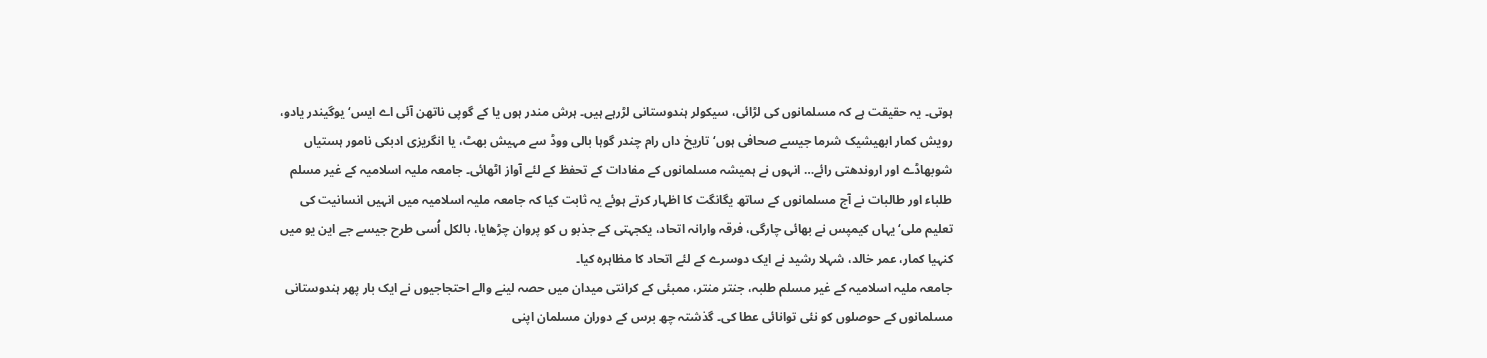ہوتی۔ یہ حقیقت ہے کہ مسلمانوں کی لڑائی، سیکولر ہندوستانی لڑرہے ہیں۔ ہرش مندر ہوں یا کے گوپی ناتھن آئی اے ایس‘ یوگیندر یادو، رویش کمار ابھیشیک شرما جیسے صحافی ہوں‘ تاریخ داں رام چندر گوہا بالی ووڈ سے مہیش بھٹ، یا انگریزی ادبکی نامور ہستیاں شوبھاڈے اور اروندھتی رائے… انہوں نے ہمیشہ مسلمانوں کے مفادات کے تحفظ کے لئے آواز اٹھائی۔ جامعہ ملیہ اسلامیہ کے غیر مسلم طلباء اور طالبات نے آج مسلمانوں کے ساتھ یگانگت کا اظہار کرتے ہوئے یہ ثابت کیا کہ جامعہ ملیہ اسلامیہ میں انہیں انسانیت کی تعلیم ملی‘ یہاں کیمپس نے بھائی چارگی، فرقہ وارانہ اتحاد، یکجہتی کے جذبو ں کو پروان چڑھایا، بالکل اُسی طرح جیسے جے این یو میں کنہیا کمار، عمر خالد، شہلا رشید نے ایک دوسرے کے لئے اتحاد کا مظاہرہ کیا۔
جامعہ ملیہ اسلامیہ کے غیر مسلم طلبہ، جنتر منتر، ممبئی کے کرانتی میدان میں حصہ لینے والے احتجاجیوں نے ایک بار پھر ہندوستانی مسلمانوں کے حوصلوں کو نئی توانائی عطا کی۔ گذشتہ چھ برس کے دوران مسلمان اپنی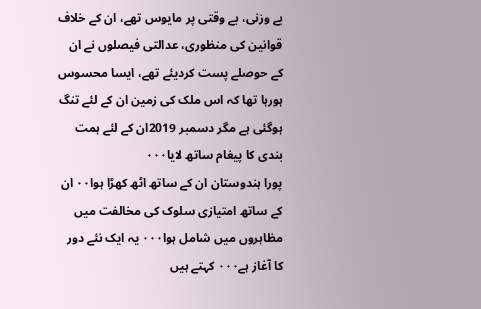بے وزنی، بے وقتی پر مایوس تھے، ان کے خلاف قوانین کی منظوری، عدالتی فیصلوں نے ان کے حوصلے پست کردیئے تھے، ایسا محسوس ہورہا تھا کہ اس ملک کی زمین ان کے لئے تنگ ہوگئی ہے مگر دسمبر 2019ان کے لئے ہمت بندی کا پیغام ساتھ لایا۰۰۰
پورا ہندوستان ان کے ساتھ اٹھ کھڑا ہوا۰۰ ان کے ساتھ امتیازی سلوک کی مخالفت میں مظاہروں میں شامل ہوا۰۰۰ یہ ایک نئے دور کا آغاز ہے۰۰۰ کہتے ہیں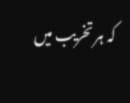کہ ہر تخریب میں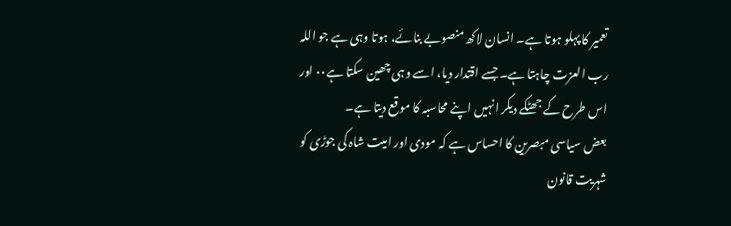تعمیر کا پہلو ہوتا ہے۔ انسان لاکھ منصوبے بنائے، ہوتا وہی ہے جو اللہ رب العزت چاہتا ہے۔ جسے اقتدار دیا، اسے وہی چھین سکتا ہے۰۰ اور اس طرح کے جھٹکے دیکر انہیں اپنے محاسبہ کا موقع دیتا ہے۔
بعض سیاسی مبصرین کا احساس ہے کہ مودی اور امیت شاہ کی جوڑی کو شہریت قانون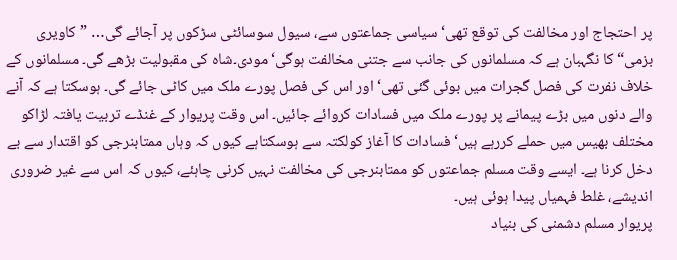پر احتجاج اور مخالفت کی توقع تھی‘ سیاسی جماعتوں سے، سیول سوسائٹی سڑکوں پر آجائے گی… ”کاویری بزمی“ کا نگہبان ہے کہ مسلمانوں کی جانب سے جتنی مخالفت ہوگی‘ مودی۔شاہ کی مقبولیت بڑھے گی۔ مسلمانوں کے خلاف نفرت کی فصل گجرات میں بوئی گئی تھی‘ اور اس کی فصل پورے ملک میں کاٹی جائے گی۔ ہوسکتا ہے کہ آنے والے دنوں میں بڑے پیمانے پر پورے ملک میں فسادات کروائے جائیں۔ اس وقت پریوار کے غنڈے تربیت یافتہ لڑاکو مختلف بھیس میں حملے کررہے ہیں‘ فسادات کا آغاز کولکتہ سے ہوسکتاہے کیوں کہ وہاں ممتابنرجی کو اقتدار سے بے دخل کرنا ہے۔ ایسے وقت مسلم جماعتوں کو ممتابنرجی کی مخالفت نہیں کرنی چاہئے، کیوں کہ اس سے غیر ضروری اندیشے، غلط فہمیاں پیدا ہوئی ہیں۔
پریوار مسلم دشمنی کی بنیاد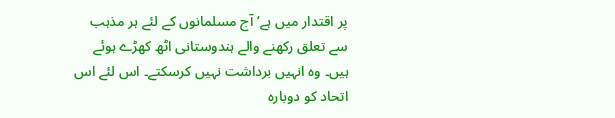پر اقتدار میں ہے‘ آج مسلمانوں کے لئے ہر مذہب سے تعلق رکھنے والے ہندوستانی اٹھ کھڑے ہوئے ہیں۔ وہ انہیں برداشت نہیں کرسکتے۔ اس لئے اس اتحاد کو دوبارہ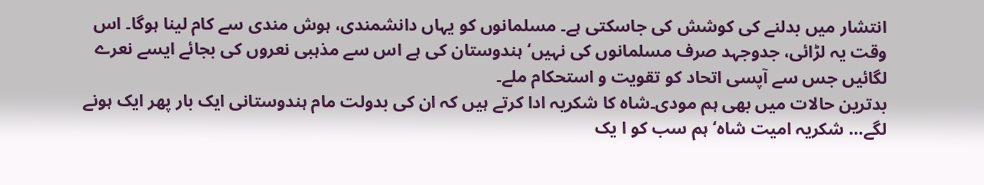انتشار میں بدلنے کی کوشش کی جاسکتی ہے۔ مسلمانوں کو یہاں دانشمندی، ہوش مندی سے کام لینا ہوگا۔ اس وقت یہ لڑائی، جدوجہد صرف مسلمانوں کی نہیں‘ ہندوستان کی ہے اس سے مذہبی نعروں کی بجائے ایسے نعرے لگائیں جس سے آپسی اتحاد کو تقویت و استحکام ملے۔
بدترین حالات میں بھی ہم مودی۔شاہ کا شکریہ ادا کرتے ہیں کہ ان کی بدولت مام ہندوستانی ایک بار پھر ایک ہونے لگے… شکریہ امیت شاہ‘ ہم سب کو ا یک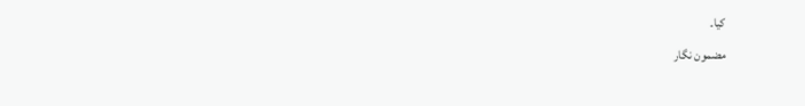کیا۔
مضمون نگار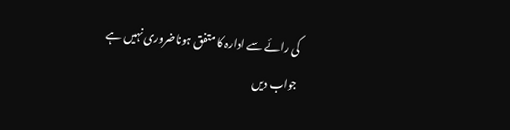کی رائے سے ادارہ کا متفق ہوناضروری نہیں ہے
جواب دیں